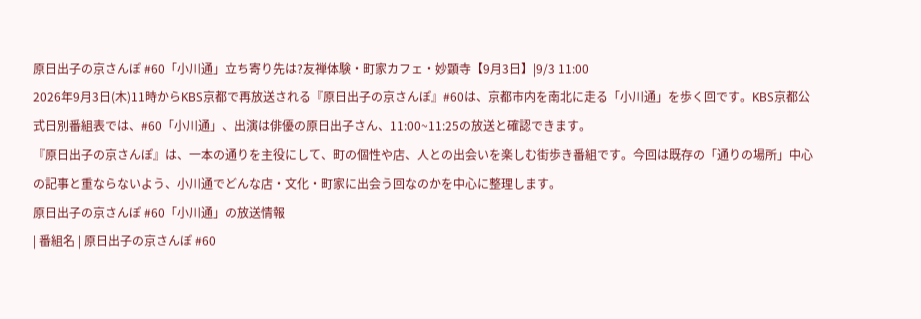原日出子の京さんぽ #60「小川通」立ち寄り先は?友禅体験・町家カフェ・妙顕寺【9月3日】|9/3 11:00
2026年9月3日(木)11時からKBS京都で再放送される『原日出子の京さんぽ』#60は、京都市内を南北に走る「小川通」を歩く回です。KBS京都公式日別番組表では、#60「小川通」、出演は俳優の原日出子さん、11:00~11:25の放送と確認できます。
『原日出子の京さんぽ』は、一本の通りを主役にして、町の個性や店、人との出会いを楽しむ街歩き番組です。今回は既存の「通りの場所」中心の記事と重ならないよう、小川通でどんな店・文化・町家に出会う回なのかを中心に整理します。
原日出子の京さんぽ #60「小川通」の放送情報
| 番組名 | 原日出子の京さんぽ #60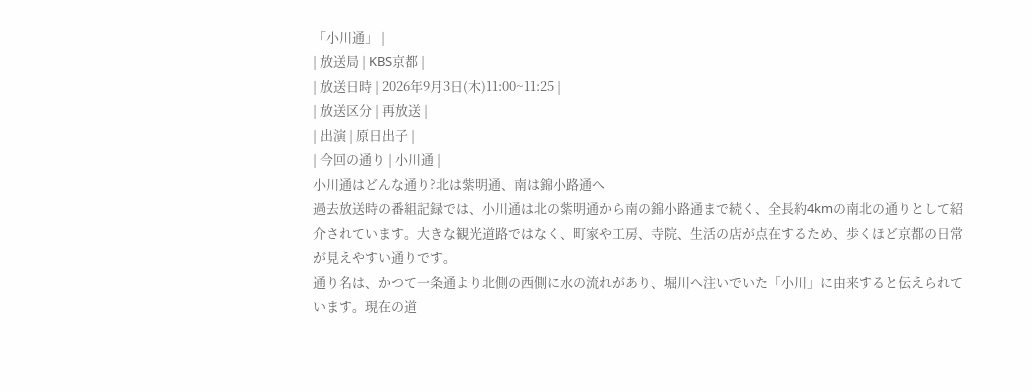「小川通」 |
| 放送局 | KBS京都 |
| 放送日時 | 2026年9月3日(木)11:00~11:25 |
| 放送区分 | 再放送 |
| 出演 | 原日出子 |
| 今回の通り | 小川通 |
小川通はどんな通り?北は紫明通、南は錦小路通へ
過去放送時の番組記録では、小川通は北の紫明通から南の錦小路通まで続く、全長約4kmの南北の通りとして紹介されています。大きな観光道路ではなく、町家や工房、寺院、生活の店が点在するため、歩くほど京都の日常が見えやすい通りです。
通り名は、かつて一条通より北側の西側に水の流れがあり、堀川へ注いでいた「小川」に由来すると伝えられています。現在の道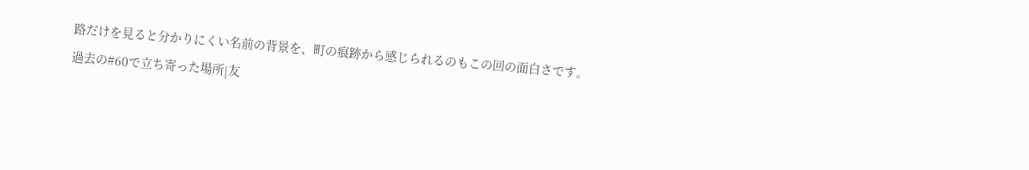路だけを見ると分かりにくい名前の背景を、町の痕跡から感じられるのもこの回の面白さです。
過去の#60で立ち寄った場所|友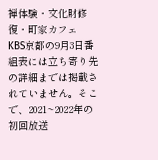禅体験・文化財修復・町家カフェ
KBS京都の9月3日番組表には立ち寄り先の詳細までは掲載されていません。そこで、2021~2022年の初回放送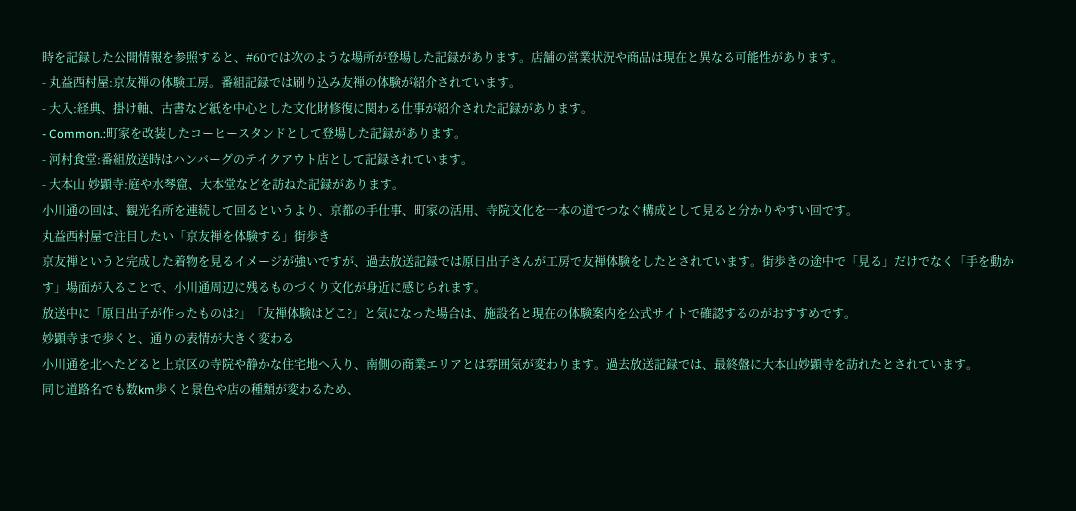時を記録した公開情報を参照すると、#60では次のような場所が登場した記録があります。店舗の営業状況や商品は現在と異なる可能性があります。
- 丸益西村屋:京友禅の体験工房。番組記録では刷り込み友禅の体験が紹介されています。
- 大入:経典、掛け軸、古書など紙を中心とした文化財修復に関わる仕事が紹介された記録があります。
- Common.:町家を改装したコーヒースタンドとして登場した記録があります。
- 河村食堂:番組放送時はハンバーグのテイクアウト店として記録されています。
- 大本山 妙顕寺:庭や水琴窟、大本堂などを訪ねた記録があります。
小川通の回は、観光名所を連続して回るというより、京都の手仕事、町家の活用、寺院文化を一本の道でつなぐ構成として見ると分かりやすい回です。
丸益西村屋で注目したい「京友禅を体験する」街歩き
京友禅というと完成した着物を見るイメージが強いですが、過去放送記録では原日出子さんが工房で友禅体験をしたとされています。街歩きの途中で「見る」だけでなく「手を動かす」場面が入ることで、小川通周辺に残るものづくり文化が身近に感じられます。
放送中に「原日出子が作ったものは?」「友禅体験はどこ?」と気になった場合は、施設名と現在の体験案内を公式サイトで確認するのがおすすめです。
妙顕寺まで歩くと、通りの表情が大きく変わる
小川通を北へたどると上京区の寺院や静かな住宅地へ入り、南側の商業エリアとは雰囲気が変わります。過去放送記録では、最終盤に大本山妙顕寺を訪れたとされています。
同じ道路名でも数km歩くと景色や店の種類が変わるため、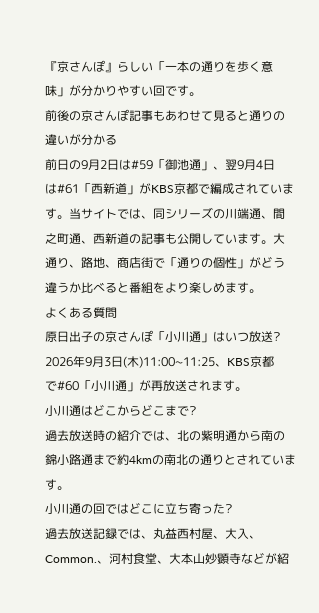『京さんぽ』らしい「一本の通りを歩く意味」が分かりやすい回です。
前後の京さんぽ記事もあわせて見ると通りの違いが分かる
前日の9月2日は#59「御池通」、翌9月4日は#61「西新道」がKBS京都で編成されています。当サイトでは、同シリーズの川端通、間之町通、西新道の記事も公開しています。大通り、路地、商店街で「通りの個性」がどう違うか比べると番組をより楽しめます。
よくある質問
原日出子の京さんぽ「小川通」はいつ放送?
2026年9月3日(木)11:00~11:25、KBS京都で#60「小川通」が再放送されます。
小川通はどこからどこまで?
過去放送時の紹介では、北の紫明通から南の錦小路通まで約4kmの南北の通りとされています。
小川通の回ではどこに立ち寄った?
過去放送記録では、丸益西村屋、大入、Common.、河村食堂、大本山妙顕寺などが紹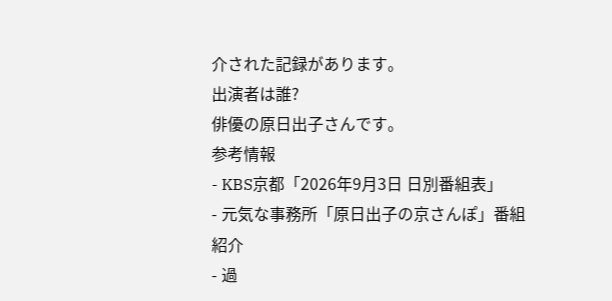介された記録があります。
出演者は誰?
俳優の原日出子さんです。
参考情報
- KBS京都「2026年9月3日 日別番組表」
- 元気な事務所「原日出子の京さんぽ」番組紹介
- 過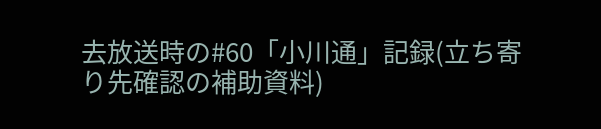去放送時の#60「小川通」記録(立ち寄り先確認の補助資料)